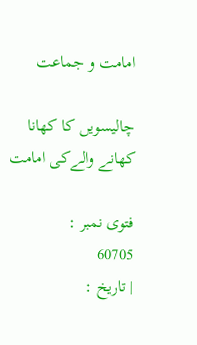امامت و جماعت

چالیسویں کا کھانا کھانے والےکی امامت

فتوی نمبر :
60705
| تاریخ :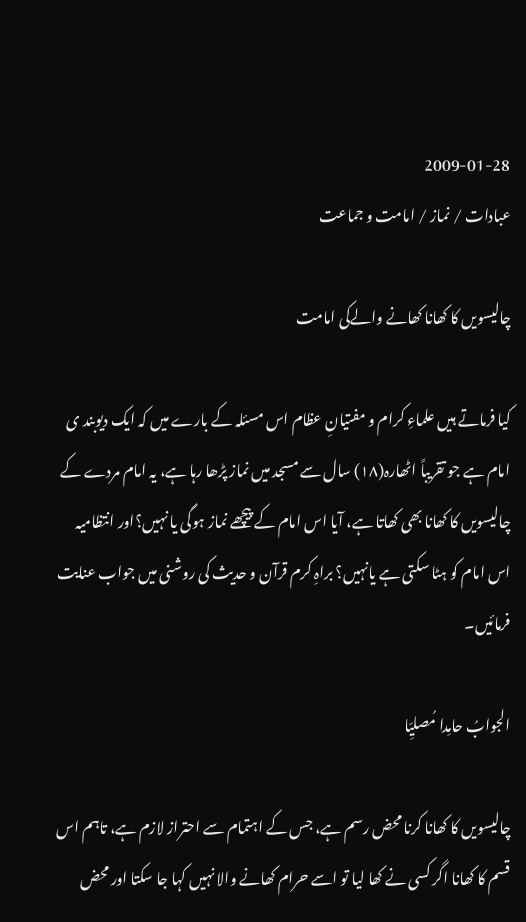2009-01-28
عبادات / نماز / امامت و جماعت

چالیسویں کا کھانا کھانے والےکی امامت

کیا فرماتے ہیں علماءِ کرام و مفتیانِ عظام اس مسئلہ کے بارے میں کہ ایک دیوبند ی امام ہے جو تقریباً اٹھارہ(۱۸) سال سے مسجد میں نماز پڑھا رہا ہے، یہ امام مردے کے چالیسویں کا کھانا بھی کھاتا ہے، آیا اس امام کے پیچھے نماز ہوگی یا نہیں؟اور انتظامیہ اس امام کو ہٹا سکتی ہے یانہیں؟ براہِ کرم قرآن و حدیث کی روشنی میں جواب عنایت فرمائیں۔

الجوابُ حامِدا مُصلیِّا

چالیسویں کا کھانا کرنا محض رسم ہے، جس کے اہتمام سے احتراز لازم ہے، تاہم اس قسم کا کھانا اگر کسی نے کھا لیا تو اسے حرام کھانے والا نہیں کہا جا سکتا اور محض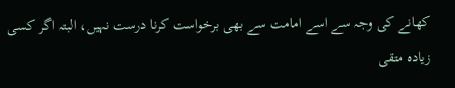کھانے کی وجہ سے اسے امامت سے بھی برخواست کرنا درست نہیں، البتہ اگر کسی زیادہ متقی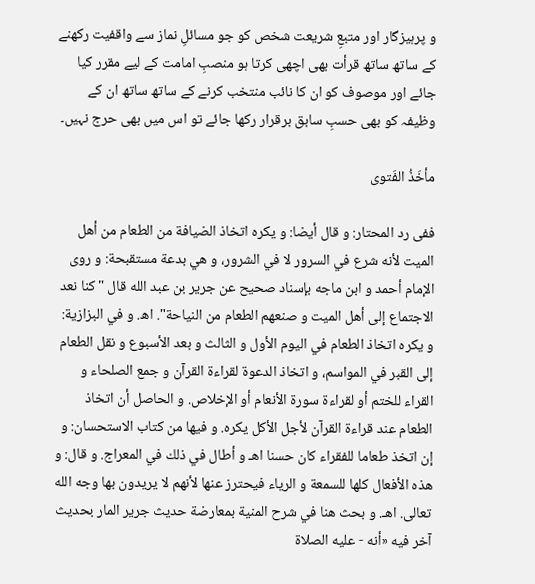و پرہیزگار اور متبعِ شریعت شخص کو جو مسائلِ نماز سے واقفیت رکھنے کے ساتھ ساتھ قرأت بھی اچھی کرتا ہو منصبِ امامت کے لیے مقرر کیا جائے اور موصوف کو ان کا نائب منتخب کرنے کے ساتھ ساتھ ان کے وظیفہ کو بھی حسبِ سابق برقرار رکھا جائے تو اس میں بھی حرج نہیں۔

مأخَذُ الفَتوی

ففی رد المحتار: و قال أيضا: و يكره اتخاذ الضيافة من الطعام من أهل الميت لأنه شرع في السرور لا في الشرور، و هي بدعة مستقبحة: و روى الإمام أحمد و ابن ماجه بإسناد صحيح عن جرير بن عبد الله قال "كنا نعد الاجتماع إلى أهل الميت و صنعهم الطعام من النياحة". اھ. و في البزازية: و يكره اتخاذ الطعام في اليوم الأول و الثالث و بعد الأسبوع و نقل الطعام إلى القبر في المواسم، و اتخاذ الدعوة لقراءة القرآن و جمع الصلحاء و القراء للختم أو لقراءة سورة الأنعام أو الإخلاص. و الحاصل أن اتخاذ الطعام عند قراءة القرآن لأجل الأكل يكره. و فيها من كتاب الاستحسان: و إن اتخذ طعاما للفقراء كان حسنا اهـ و أطال في ذلك في المعراج. و قال: و هذه الأفعال كلها للسمعة و الرياء فيحترز عنها لأنهم لا يريدون بها وجه الله تعالى. اهـ. و بحث هنا في شرح المنية بمعارضة حديث جرير المار بحديث آخر فيه «أنه - عليه الصلاة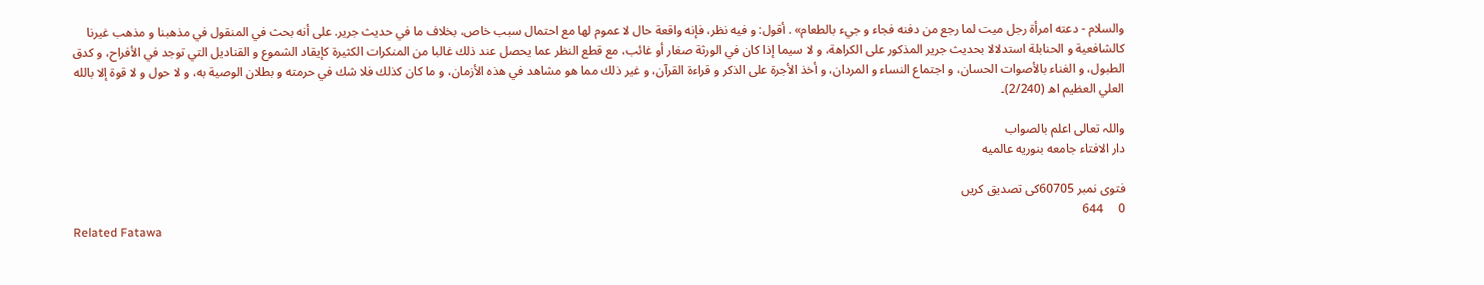والسلام - دعته امرأة رجل ميت لما رجع من دفنه فجاء و جيء بالطعام» . أقول: و فيه نظر، فإنه واقعة حال لا عموم لها مع احتمال سبب خاص، بخلاف ما في حديث جرير. على أنه بحث في المنقول في مذهبنا و مذهب غيرنا كالشافعية و الحنابلة استدلالا بحديث جرير المذكور على الكراهة، و لا سيما إذا كان في الورثة صغار أو غائب، مع قطع النظر عما يحصل عند ذلك غالبا من المنكرات الكثيرة كإيقاد الشموع و القناديل التي توجد في الأفراح، و كدق الطبول، و الغناء بالأصوات الحسان، و اجتماع النساء و المردان، و أخذ الأجرة على الذكر و قراءة القرآن، و غير ذلك مما هو مشاهد في هذه الأزمان، و ما كان كذلك فلا شك في حرمته و بطلان الوصية به، و لا حول و لا قوة إلا بالله العلي العظيم اھ (2/240)۔

واللہ تعالی اعلم بالصواب
دار الافتاء جامعه بنوریه عالمیه

فتوی نمبر 60705کی تصدیق کریں
0     644
Related Fatawa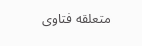متعلقه فتاوی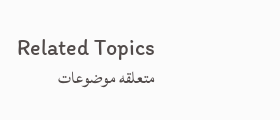Related Topics متعلقه موضوعات